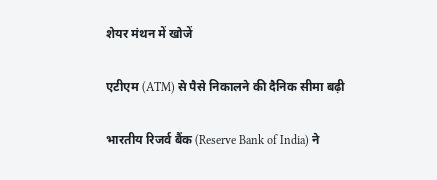शेयर मंथन में खोजें

एटीएम (ATM) से पैसे निकालने की दैनिक सीमा बढ़ी

भारतीय रिजर्व बैंक (Reserve Bank of India) ने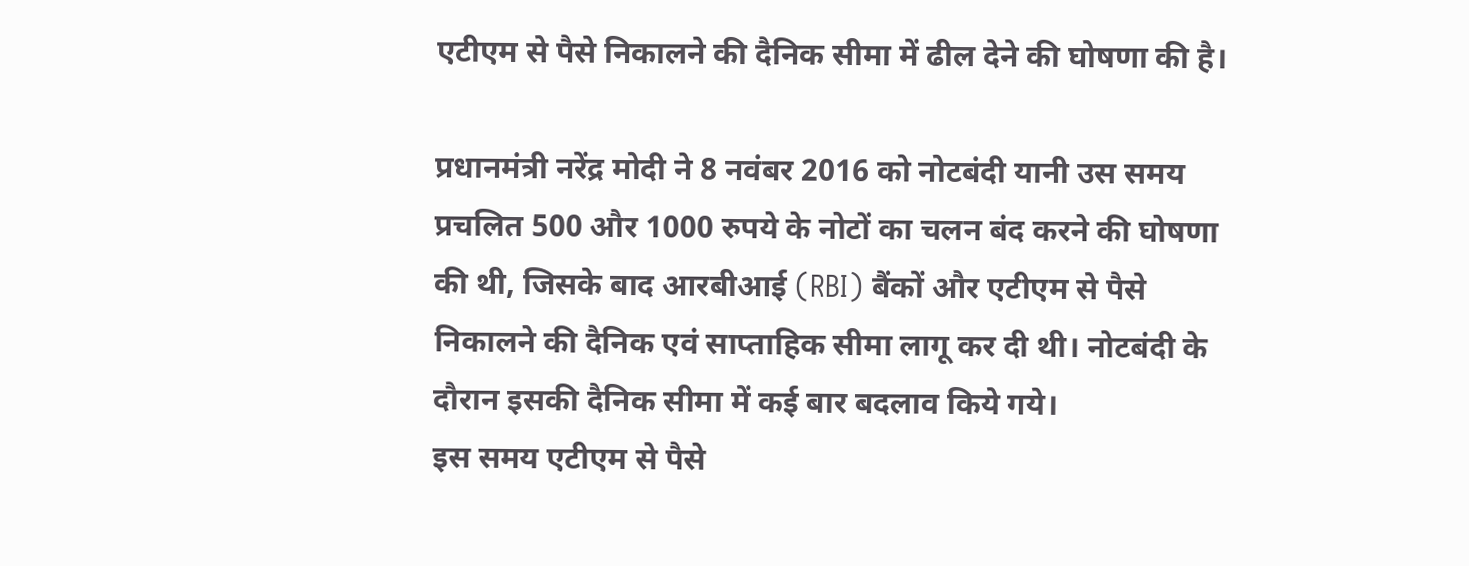एटीएम से पैसे निकालने की दैनिक सीमा में ढील देने की घोषणा की है।

प्रधानमंत्री नरेंद्र मोदी ने 8 नवंबर 2016 को नोटबंदी यानी उस समय प्रचलित 500 और 1000 रुपये के नोटों का चलन बंद करने की घोषणा की थी, जिसके बाद आरबीआई (RBI) बैंकों और एटीएम से पैसे निकालने की दैनिक एवं साप्ताहिक सीमा लागू कर दी थी। नोटबंदी के दौरान इसकी दैनिक सीमा में कई बार बदलाव किये गये।
इस समय एटीएम से पैसे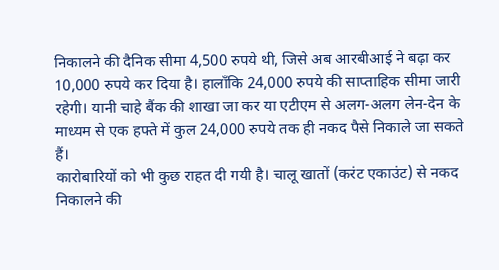निकालने की दैनिक सीमा 4,500 रुपये थी, जिसे अब आरबीआई ने बढ़ा कर 10,000 रुपये कर दिया है। हालाँकि 24,000 रुपये की साप्ताहिक सीमा जारी रहेगी। यानी चाहे बैंक की शाखा जा कर या एटीएम से अलग-अलग लेन-देन के माध्यम से एक हफ्ते में कुल 24,000 रुपये तक ही नकद पैसे निकाले जा सकते हैं।
कारोबारियों को भी कुछ राहत दी गयी है। चालू खातों (करंट एकाउंट) से नकद निकालने की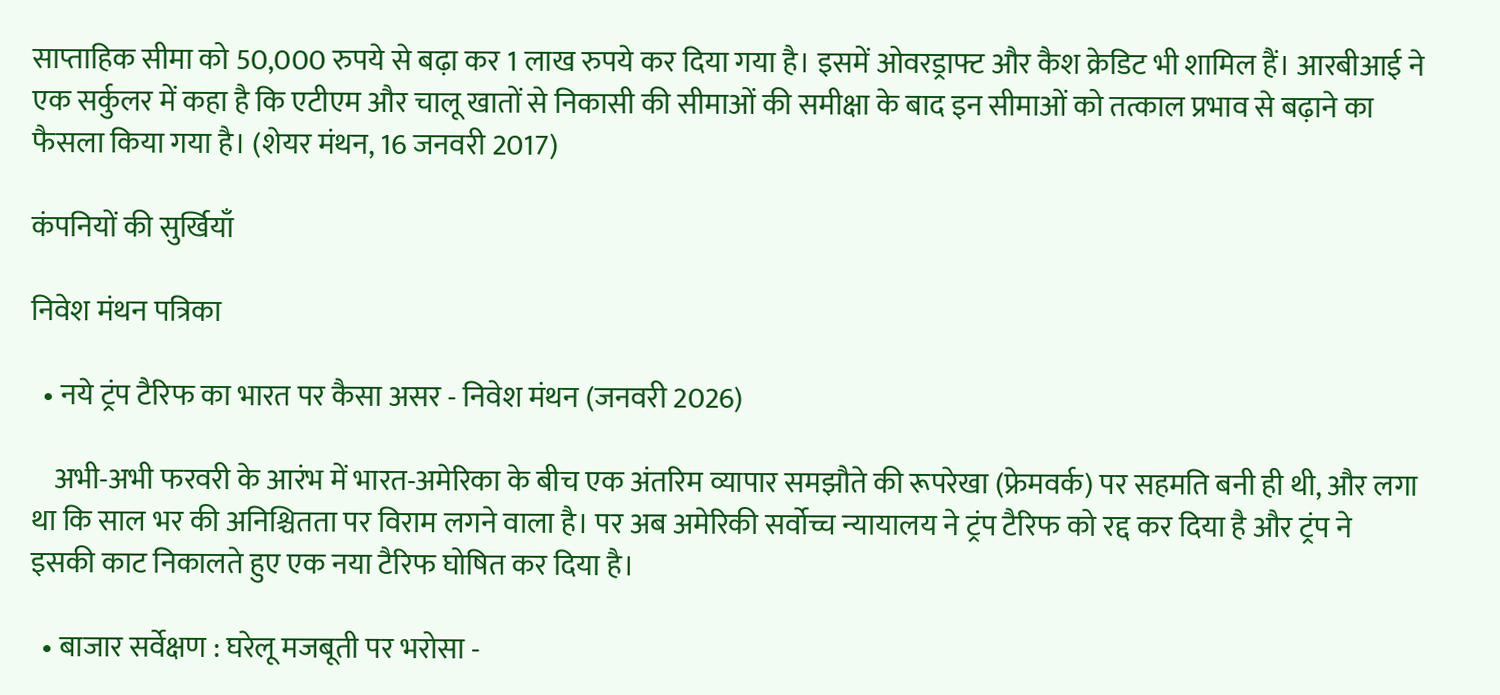साप्ताहिक सीमा को 50,000 रुपये से बढ़ा कर 1 लाख रुपये कर दिया गया है। इसमें ओवरड्राफ्ट और कैश क्रेडिट भी शामिल हैं। आरबीआई ने एक सर्कुलर में कहा है कि एटीएम और चालू खातों से निकासी की सीमाओं की समीक्षा के बाद इन सीमाओं को तत्काल प्रभाव से बढ़ाने का फैसला किया गया है। (शेयर मंथन, 16 जनवरी 2017)

कंपनियों की सुर्खियाँ

निवेश मंथन पत्रिका

  • नये ट्रंप टैरिफ का भारत पर कैसा असर - निवेश मंथन (जनवरी 2026)

    अभी-अभी फरवरी के आरंभ में भारत-अमेरिका के बीच एक अंतरिम व्यापार समझौते की रूपरेखा (फ्रेमवर्क) पर सहमति बनी ही थी, और लगा था कि साल भर की अनिश्चितता पर विराम लगने वाला है। पर अब अमेरिकी सर्वोच्च न्यायालय ने ट्रंप टैरिफ को रद्द कर दिया है और ट्रंप ने इसकी काट निकालते हुए एक नया टैरिफ घोषित कर दिया है।

  • बाजार सर्वेक्षण : घरेलू मजबूती पर भरोसा -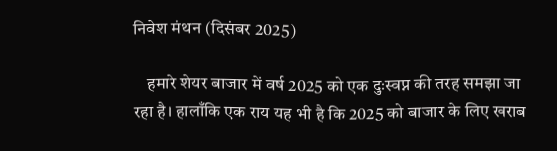निवेश मंथन (दिसंबर 2025)

    हमारे शेयर बाजार में वर्ष 2025 को एक दुःस्वप्न की तरह समझा जा रहा है। हालाँकि एक राय यह भी है कि 2025 को बाजार के लिए खराब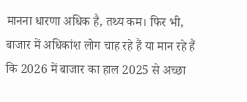मानना धारणा अधिक है, तथ्य कम। फिर भी, बाजार में अधिकांश लोग चाह रहे हैं या मान रहे हैं कि 2026 में बाजार का हाल 2025 से अच्छा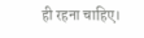ही रहना चाहिए।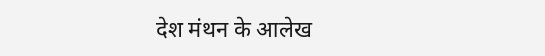देश मंथन के आलेख